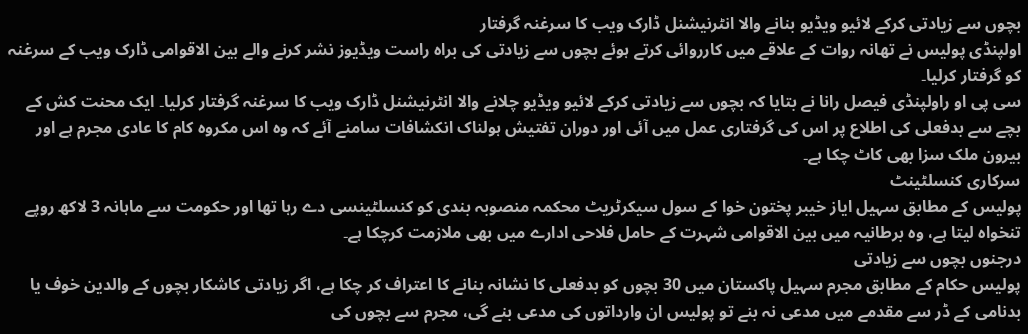بچوں سے زیادتی کرکے لائیو ویڈیو بنانے والا انٹرنیشنل ڈارک ویب کا سرغنہ گرفتار
اولپنڈی پولیس نے تھانہ روات کے علاقے میں کارروائی کرتے ہوئے بچوں سے زیادتی کی براہ راست ویڈیوز نشر کرنے والے بین الاقوامی ڈارک ویب کے سرغنہ کو گرفتار کرلیا۔
سی پی او راولپنڈی فیصل رانا نے بتایا کہ بچوں سے زیادتی کرکے لائیو ویڈیو چلانے والا انٹرنیشنل ڈارک ویب کا سرغنہ گرفتار کرلیا۔ ایک محنت کش کے بچے سے بدفعلی کی اطلاع پر اس کی گرفتاری عمل میں آئی اور دوران تفتیش ہولناک انکشافات سامنے آئے کہ وہ اس مکروہ کام کا عادی مجرم ہے اور بیرون ملک سزا بھی کاٹ چکا ہے۔
سرکاری کنسلٹینٹ
پولیس کے مطابق سہیل ایاز خیبر پختون خوا کے سول سیکرٹریٹ محکمہ منصوبہ بندی کو کنسلٹینسی دے رہا تھا اور حکومت سے ماہانہ 3 لاکھ روپے تنخواہ لیتا ہے، وہ برطانیہ میں بین الاقوامی شہرت کے حامل فلاحی ادارے میں بھی ملازمت کرچکا ہے۔
درجنوں بچوں سے زیادتی
پولیس حکام کے مطابق مجرم سہیل پاکستان میں 30 بچوں کو بدفعلی کا نشانہ بنانے کا اعتراف کر چکا ہے، اگر زیادتی کاشکار بچوں کے والدین خوف یا بدنامی کے ڈر سے مقدمے میں مدعی نہ بنے تو پولیس ان وارداتوں کی مدعی بنے گی، مجرم سے بچوں کی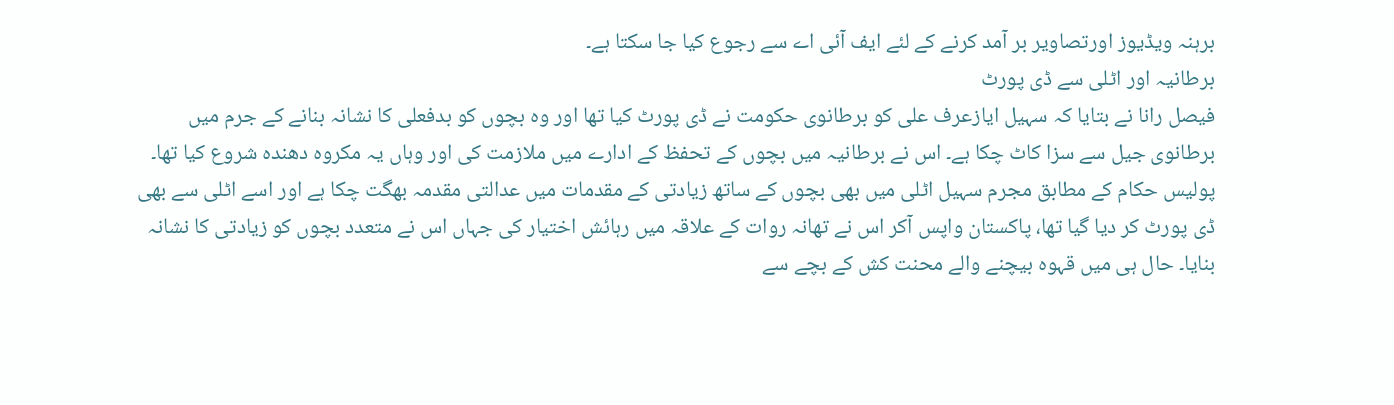برہنہ ویڈیوز اورتصاویر بر آمد کرنے کے لئے ایف آئی اے سے رجوع کیا جا سکتا ہے۔
برطانیہ اور اٹلی سے ڈی پورٹ
فیصل رانا نے بتایا کہ سہیل ایازعرف علی کو برطانوی حکومت نے ڈی پورٹ کیا تھا اور وہ بچوں کو بدفعلی کا نشانہ بنانے کے جرم میں برطانوی جیل سے سزا کاٹ چکا ہے۔ اس نے برطانیہ میں بچوں کے تحفظ کے ادارے میں ملازمت کی اور وہاں یہ مکروہ دھندہ شروع کیا تھا۔
پولیس حکام کے مطابق مجرم سہیل اٹلی میں بھی بچوں کے ساتھ زیادتی کے مقدمات میں عدالتی مقدمہ بھگت چکا ہے اور اسے اٹلی سے بھی ڈی پورٹ کر دیا گیا تھا، پاکستان واپس آکر اس نے تھانہ روات کے علاقہ میں رہائش اختیار کی جہاں اس نے متعدد بچوں کو زیادتی کا نشانہ بنایا۔ حال ہی میں قہوہ بیچنے والے محنت کش کے بچے سے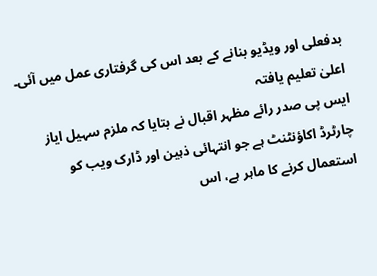بدفعلی اور ویڈیو بنانے کے بعد اس کی گرفتاری عمل میں آئی۔
اعلیٰ تعلیم یافتہ
ایس پی صدر رائے مظہر اقبال نے بتایا کہ ملزم سہیل ایاز چارٹرڈ اکاؤنٹنٹ ہے جو انتہائی ذہین اور ڈارک ویب کو استعمال کرنے کا ماہر ہے، اس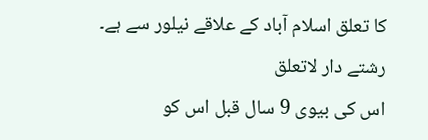کا تعلق اسلام آباد کے علاقے نیلور سے ہے۔
رشتے دار لاتعلق
اس کی بیوی 9 سال قبل اس کو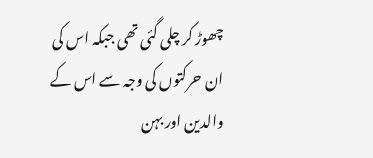چھوڑ کر چلی گئی تھی جبکہ اس کی ان حرکتوں کی وجہ سے اس کے والدین اور بہن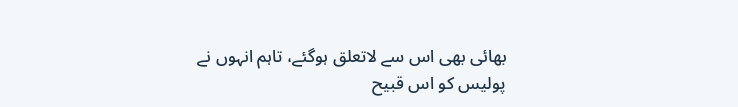بھائی بھی اس سے لاتعلق ہوگئے، تاہم انہوں نے پولیس کو اس قبیح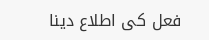فعل کی اطلاع دینا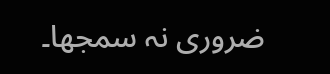ضروری نہ سمجھا۔